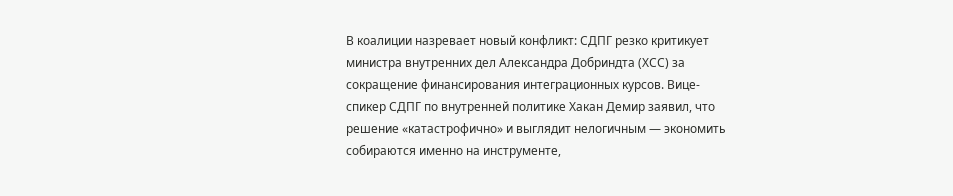В коалиции назревает новый конфликт: СДПГ резко критикует министра внутренних дел Александра Добриндта (ХСС) за сокращение финансирования интеграционных курсов. Вице-спикер СДПГ по внутренней политике Хакан Демир заявил, что решение «катастрофично» и выглядит нелогичным — экономить собираются именно на инструменте,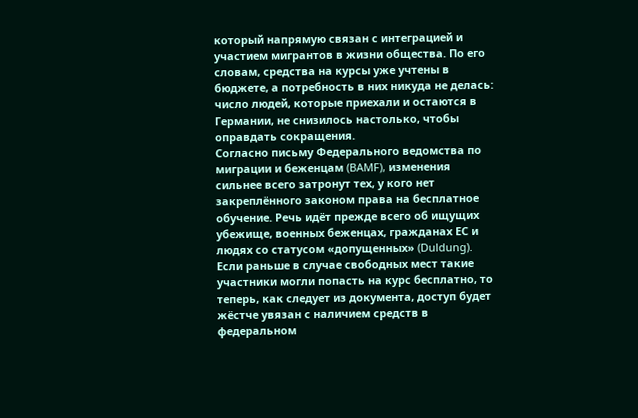который напрямую связан с интеграцией и участием мигрантов в жизни общества. По его словам, средства на курсы уже учтены в бюджете, а потребность в них никуда не делась: число людей, которые приехали и остаются в Германии, не снизилось настолько, чтобы оправдать сокращения.
Согласно письму Федерального ведомства по миграции и беженцам (BAMF), изменения сильнее всего затронут тех, у кого нет закреплённого законом права на бесплатное обучение. Речь идёт прежде всего об ищущих убежище, военных беженцах, гражданах ЕС и людях со статусом «допущенных» (Duldung). Если раньше в случае свободных мест такие участники могли попасть на курс бесплатно, то теперь, как следует из документа, доступ будет жёстче увязан с наличием средств в федеральном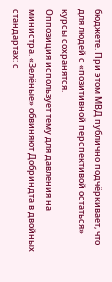бюджете. При этом МВД публично подчёркивает, что для людей с «позитивной перспективой остаться» курсы сохранятся.
Оппозиция использует тему для давления на министра. «Зелёные» обвиняют Добриндта в двойных стандартах: с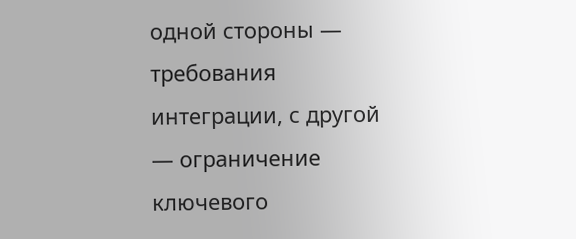одной стороны — требования интеграции, с другой — ограничение ключевого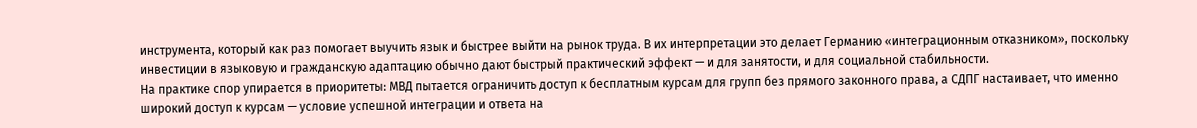инструмента, который как раз помогает выучить язык и быстрее выйти на рынок труда. В их интерпретации это делает Германию «интеграционным отказником», поскольку инвестиции в языковую и гражданскую адаптацию обычно дают быстрый практический эффект — и для занятости, и для социальной стабильности.
На практике спор упирается в приоритеты: МВД пытается ограничить доступ к бесплатным курсам для групп без прямого законного права, а СДПГ настаивает, что именно широкий доступ к курсам — условие успешной интеграции и ответа на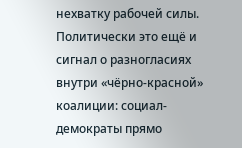нехватку рабочей силы. Политически это ещё и сигнал о разногласиях внутри «чёрно-красной» коалиции: социал-демократы прямо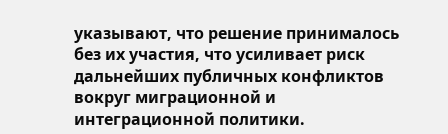указывают, что решение принималось без их участия, что усиливает риск дальнейших публичных конфликтов вокруг миграционной и интеграционной политики.